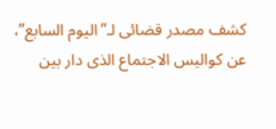كشف مصدر قضائى لـ”اليوم السابع”، عن كواليس الاجتماع الذى دار بين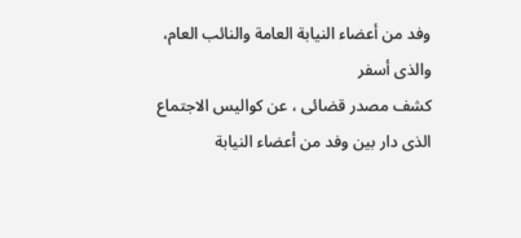وفد من أعضاء النيابة العامة والنائب العام، والذى أسفر
كشف مصدر قضائى ، عن كواليس الاجتماع الذى دار بين وفد من أعضاء النيابة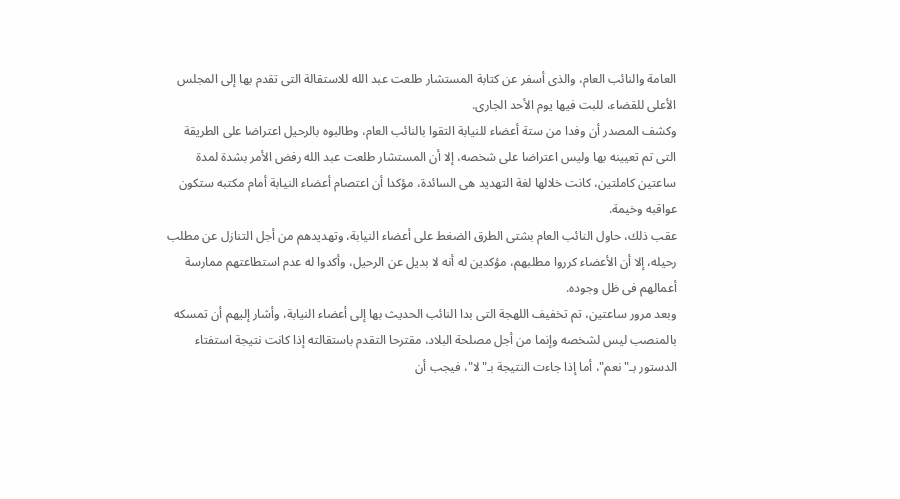العامة والنائب العام، والذى أسفر عن كتابة المستشار طلعت عبد الله للاستقالة التى تقدم بها إلى المجلس الأعلى للقضاء، للبت فيها يوم الأحد الجارى.
وكشف المصدر أن وفدا من ستة أعضاء للنيابة التقوا بالنائب العام، وطالبوه بالرحيل اعتراضا على الطريقة التى تم تعيينه بها وليس اعتراضا على شخصه، إلا أن المستشار طلعت عبد الله رفض الأمر بشدة لمدة ساعتين كاملتين، كانت خلالها لغة التهديد هى السائدة، مؤكدا أن اعتصام أعضاء النيابة أمام مكتبه ستكون عواقبه وخيمة.
عقب ذلك، حاول النائب العام بشتى الطرق الضغط على أعضاء النيابة، وتهديدهم من أجل التنازل عن مطلب رحيله، إلا أن الأعضاء كرروا مطلبهم، مؤكدين له أنه لا بديل عن الرحيل، وأكدوا له عدم استطاعتهم ممارسة أعمالهم فى ظل وجوده.
وبعد مرور ساعتين، تم تخفيف اللهجة التى بدا النائب الحديث بها إلى أعضاء النيابة، وأشار إليهم أن تمسكه بالمنصب ليس لشخصه وإنما من أجل مصلحة البلاد، مقترحا التقدم باستقالته إذا كانت نتيجة استفتاء الدستور بـ"نعم"، أما إذا جاءت النتيجة بـ"لا"، فيجب أن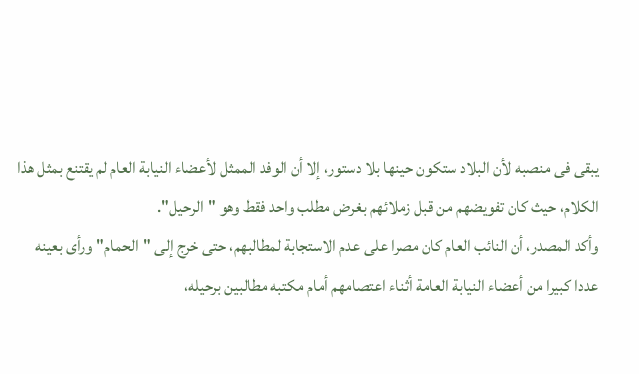يبقى فى منصبه لأن البلاد ستكون حينها بلا دستور، إلا أن الوفد الممثل لأعضاء النيابة العام لم يقتنع بمثل هذا الكلام، حيث كان تفويضهم من قبل زملائهم بغرض مطلب واحد فقط وهو "الرحيل".
وأكد المصدر، أن النائب العام كان مصرا على عدم الاستجابة لمطالبهم، حتى خرج إلى "الحمام" ورأى بعينه عددا كبيرا من أعضاء النيابة العامة أثناء اعتصامهم أمام مكتبه مطالبين برحيله،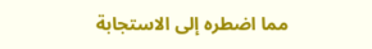مما اضطره إلى الاستجابة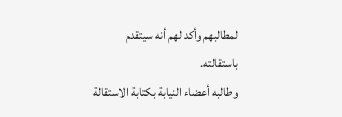لمطالبهم وأكد لهم أنه سيتقدم باستقالته.
وطالبه أعضاء النيابة بكتابة الاستقالة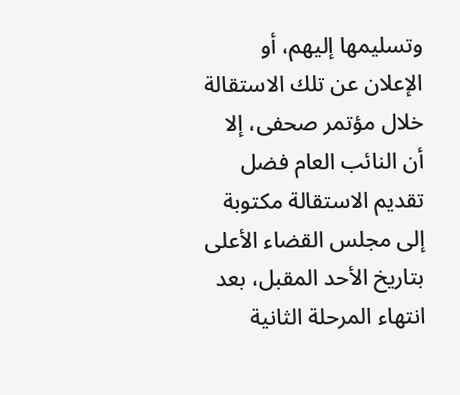وتسليمها إليهم، أو الإعلان عن تلك الاستقالة خلال مؤتمر صحفى، إلا أن النائب العام فضل تقديم الاستقالة مكتوبة إلى مجلس القضاء الأعلى بتاريخ الأحد المقبل، بعد انتهاء المرحلة الثانية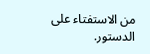من الاستفتاء على الدستور.